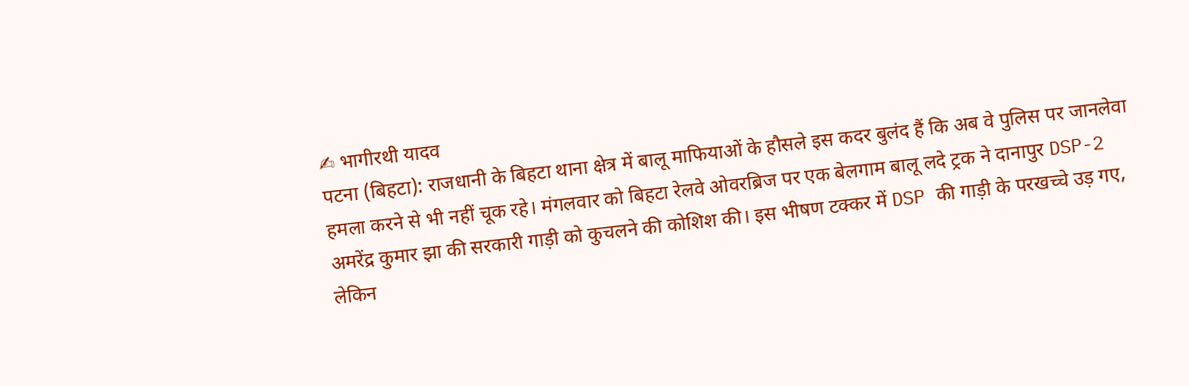✍ भागीरथी यादव
पटना (बिहटा): राजधानी के बिहटा थाना क्षेत्र में बालू माफियाओं के हौसले इस कदर बुलंद हैं कि अब वे पुलिस पर जानलेवा हमला करने से भी नहीं चूक रहे। मंगलवार को बिहटा रेलवे ओवरब्रिज पर एक बेलगाम बालू लदे ट्रक ने दानापुर DSP-2 अमरेंद्र कुमार झा की सरकारी गाड़ी को कुचलने की कोशिश की। इस भीषण टक्कर में DSP की गाड़ी के परखच्चे उड़ गए, लेकिन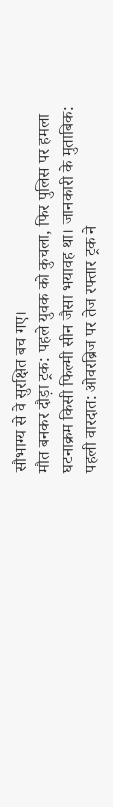सौभाग्य से वे सुरक्षित बच गए।
मौत बनकर दौड़ा ट्रक: पहले युवक को कुचला, फिर पुलिस पर हमला
घटनाक्रम किसी फिल्मी सीन जैसा भयावह था। जानकारी के मुताबिक:
पहली वारदात: ओवरब्रिज पर तेज रफ्तार ट्रक ने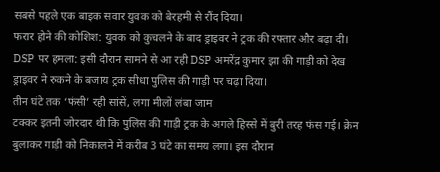सबसे पहले एक बाइक सवार युवक को बेरहमी से रौंद दिया।
फरार होने की कोशिश: युवक को कुचलने के बाद ड्राइवर ने ट्रक की रफ्तार और बढ़ा दी।
DSP पर हमला: इसी दौरान सामने से आ रही DSP अमरेंद्र कुमार झा की गाड़ी को देख ड्राइवर ने रुकने के बजाय ट्रक सीधा पुलिस की गाड़ी पर चढ़ा दिया।
तीन घंटे तक ‘फंसी’ रही सांसें, लगा मीलों लंबा जाम
टक्कर इतनी जोरदार थी कि पुलिस की गाड़ी ट्रक के अगले हिस्से में बुरी तरह फंस गई। क्रेन बुलाकर गाड़ी को निकालने में करीब 3 घंटे का समय लगा। इस दौरान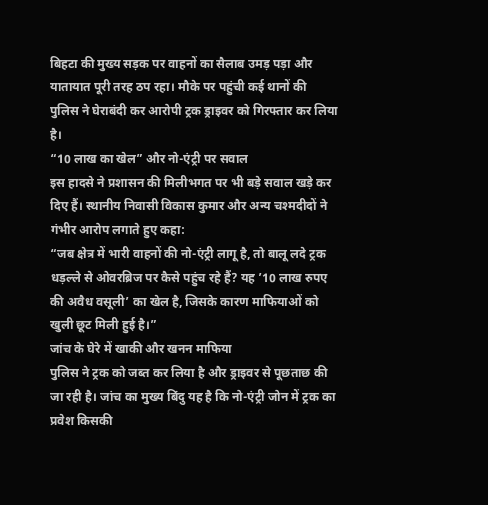बिहटा की मुख्य सड़क पर वाहनों का सैलाब उमड़ पड़ा और यातायात पूरी तरह ठप रहा। मौके पर पहुंची कई थानों की पुलिस ने घेराबंदी कर आरोपी ट्रक ड्राइवर को गिरफ्तार कर लिया है।
“10 लाख का खेल” और नो-एंट्री पर सवाल
इस हादसे ने प्रशासन की मिलीभगत पर भी बड़े सवाल खड़े कर दिए हैं। स्थानीय निवासी विकास कुमार और अन्य चश्मदीदों ने गंभीर आरोप लगाते हुए कहा:
“जब क्षेत्र में भारी वाहनों की नो-एंट्री लागू है, तो बालू लदे ट्रक धड़ल्ले से ओवरब्रिज पर कैसे पहुंच रहे हैं? यह ’10 लाख रुपए की अवैध वसूली’ का खेल है, जिसके कारण माफियाओं को खुली छूट मिली हुई है।”
जांच के घेरे में खाकी और खनन माफिया
पुलिस ने ट्रक को जब्त कर लिया है और ड्राइवर से पूछताछ की जा रही है। जांच का मुख्य बिंदु यह है कि नो-एंट्री जोन में ट्रक का प्रवेश किसकी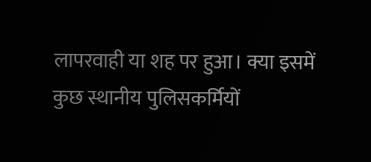लापरवाही या शह पर हुआ। क्या इसमें कुछ स्थानीय पुलिसकर्मियों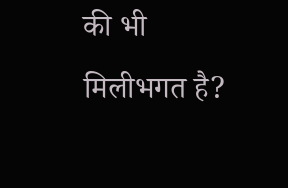की भी मिलीभगत है?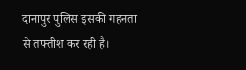दानापुर पुलिस इसकी गहनता से तफ्तीश कर रही है।